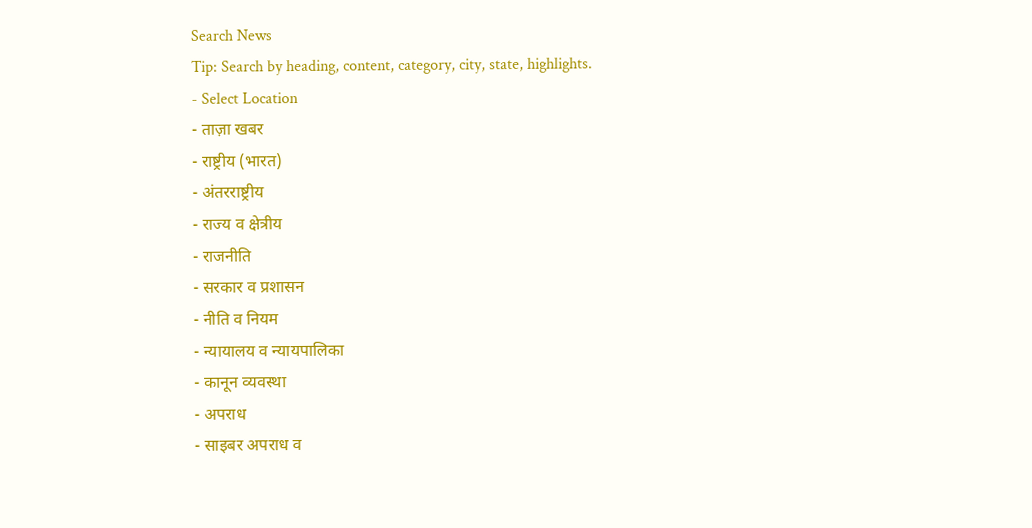Search News
Tip: Search by heading, content, category, city, state, highlights.
- Select Location
- ताज़ा खबर
- राष्ट्रीय (भारत)
- अंतरराष्ट्रीय
- राज्य व क्षेत्रीय
- राजनीति
- सरकार व प्रशासन
- नीति व नियम
- न्यायालय व न्यायपालिका
- कानून व्यवस्था
- अपराध
- साइबर अपराध व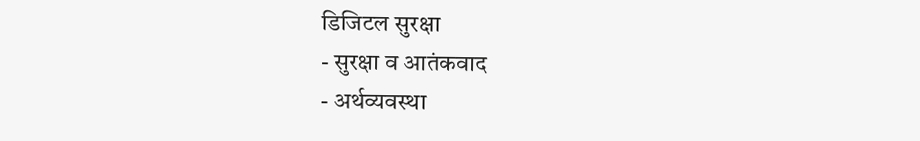डिजिटल सुरक्षा
- सुरक्षा व आतंकवाद
- अर्थव्यवस्था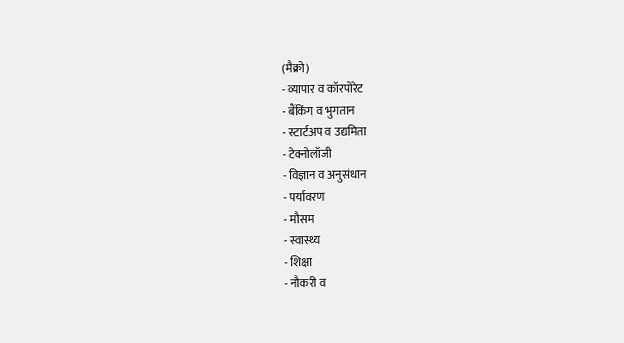(मैक्रो)
- व्यापार व कॉरपोरेट
- बैंकिंग व भुगतान
- स्टार्टअप व उद्यमिता
- टेक्नोलॉजी
- विज्ञान व अनुसंधान
- पर्यावरण
- मौसम
- स्वास्थ्य
- शिक्षा
- नौकरी व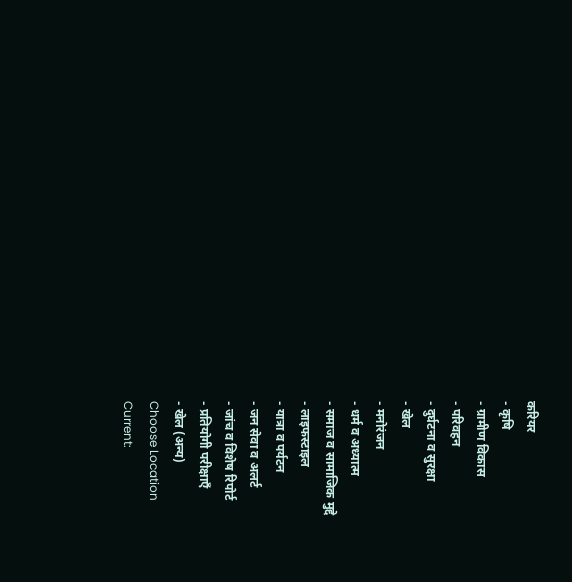करियर
- कृषि
- ग्रामीण विकास
- परिवहन
- दुर्घटना व सुरक्षा
- खेल
- मनोरंजन
- धर्म व अध्यात्म
- समाज व सामाजिक मुद्दे
- लाइफस्टाइल
- यात्रा व पर्यटन
- जन सेवा व अलर्ट
- जांच व विशेष रिपोर्ट
- प्रतियोगी परीक्षाएँ
- खेल (अन्य)
Choose Location
Current: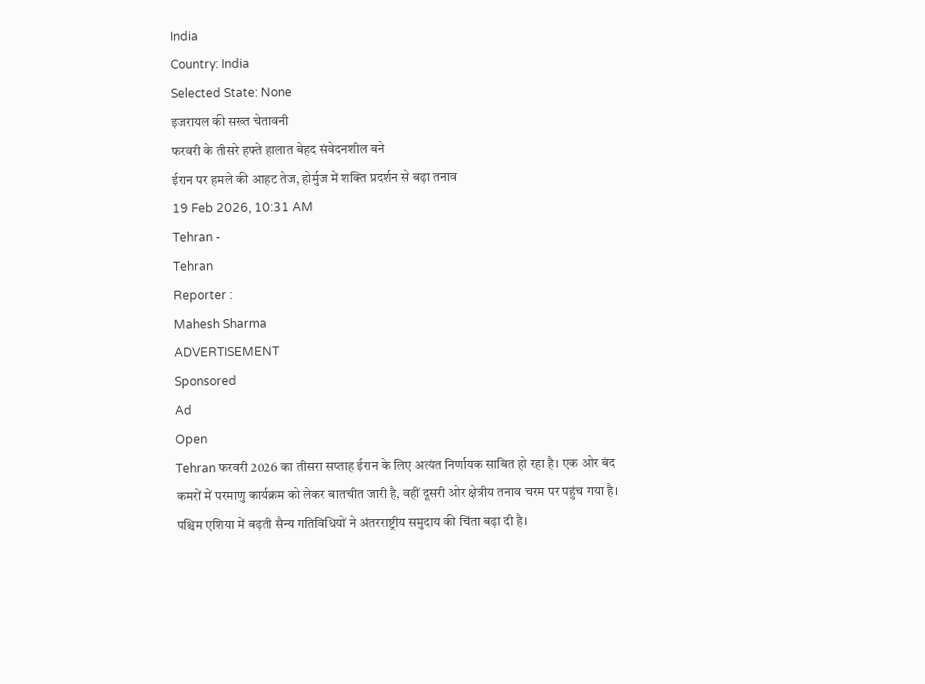India
Country: India
Selected State: None
इजरायल की सख्त चेतावनी
फरवरी के तीसरे हफ्ते हालात बेहद संवेदनशील बने
ईरान पर हमले की आहट तेज, होर्मुज में शक्ति प्रदर्शन से बढ़ा तनाव
19 Feb 2026, 10:31 AM
Tehran -
Tehran
Reporter :
Mahesh Sharma
ADVERTISEMENT
Sponsored
Ad
Open
Tehran फरवरी 2026 का तीसरा सप्ताह ईरान के लिए अत्यंत निर्णायक साबित हो रहा है। एक ओर बंद कमरों में परमाणु कार्यक्रम को लेकर बातचीत जारी है, वहीं दूसरी ओर क्षेत्रीय तनाव चरम पर पहुंच गया है। पश्चिम एशिया में बढ़ती सैन्य गतिविधियों ने अंतरराष्ट्रीय समुदाय की चिंता बढ़ा दी है।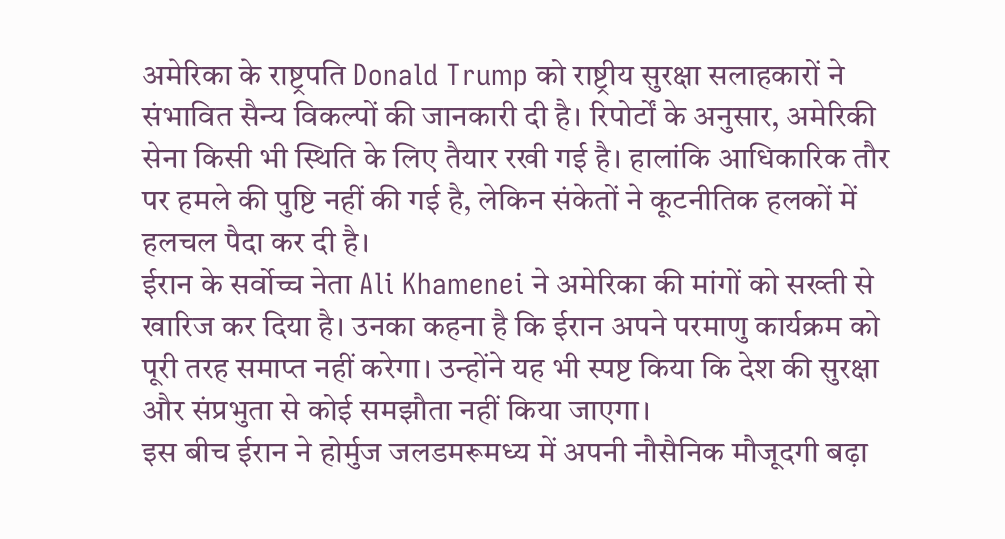अमेरिका के राष्ट्रपति Donald Trump को राष्ट्रीय सुरक्षा सलाहकारों ने संभावित सैन्य विकल्पों की जानकारी दी है। रिपोर्टों के अनुसार, अमेरिकी सेना किसी भी स्थिति के लिए तैयार रखी गई है। हालांकि आधिकारिक तौर पर हमले की पुष्टि नहीं की गई है, लेकिन संकेतों ने कूटनीतिक हलकों में हलचल पैदा कर दी है।
ईरान के सर्वोच्च नेता Ali Khamenei ने अमेरिका की मांगों को सख्ती से खारिज कर दिया है। उनका कहना है कि ईरान अपने परमाणु कार्यक्रम को पूरी तरह समाप्त नहीं करेगा। उन्होंने यह भी स्पष्ट किया कि देश की सुरक्षा और संप्रभुता से कोई समझौता नहीं किया जाएगा।
इस बीच ईरान ने होर्मुज जलडमरूमध्य में अपनी नौसैनिक मौजूदगी बढ़ा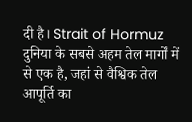दी है। Strait of Hormuz दुनिया के सबसे अहम तेल मार्गों में से एक है, जहां से वैश्विक तेल आपूर्ति का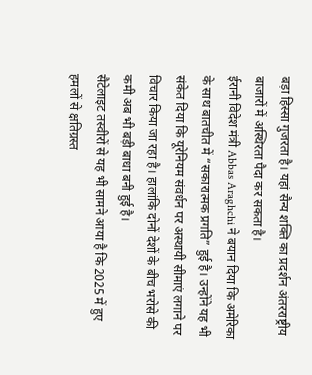बड़ा हिस्सा गुजरता है। यहां सैन्य शक्ति का प्रदर्शन अंतरराष्ट्रीय बाजारों में अस्थिरता पैदा कर सकता है।
ईरानी विदेश मंत्री Abbas Araghchi ने बयान दिया कि अमेरिका के साथ बातचीत में “सकारात्मक प्रगति” हुई है। उन्होंने यह भी संकेत दिया कि यूरेनियम संवर्धन पर अस्थायी सीमाएं लगाने पर विचार किया जा रहा है। हालांकि दोनों देशों के बीच भरोसे की कमी अब भी बड़ी बाधा बनी हुई है।
सैटेलाइट तस्वीरों से यह भी सामने आया है कि 2025 में हुए हमलों से क्षतिग्रस्त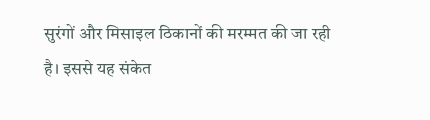सुरंगों और मिसाइल ठिकानों की मरम्मत की जा रही है। इससे यह संकेत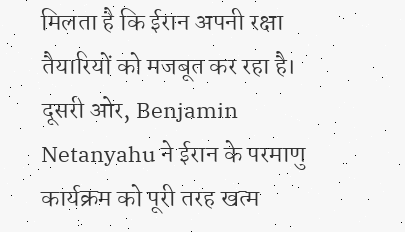मिलता है कि ईरान अपनी रक्षा तैयारियों को मजबूत कर रहा है।
दूसरी ओर, Benjamin Netanyahu ने ईरान के परमाणु कार्यक्रम को पूरी तरह खत्म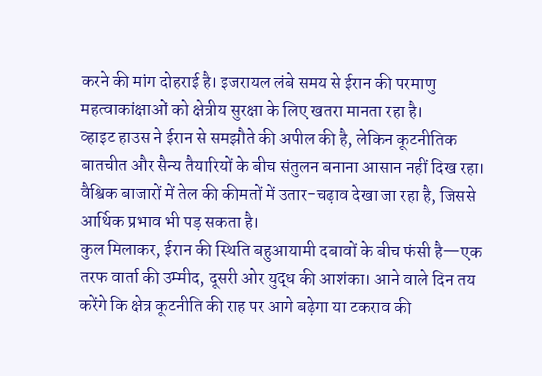करने की मांग दोहराई है। इजरायल लंबे समय से ईरान की परमाणु महत्वाकांक्षाओं को क्षेत्रीय सुरक्षा के लिए खतरा मानता रहा है।
व्हाइट हाउस ने ईरान से समझौते की अपील की है, लेकिन कूटनीतिक बातचीत और सैन्य तैयारियों के बीच संतुलन बनाना आसान नहीं दिख रहा। वैश्विक बाजारों में तेल की कीमतों में उतार-चढ़ाव देखा जा रहा है, जिससे आर्थिक प्रभाव भी पड़ सकता है।
कुल मिलाकर, ईरान की स्थिति बहुआयामी दबावों के बीच फंसी है—एक तरफ वार्ता की उम्मीद, दूसरी ओर युद्ध की आशंका। आने वाले दिन तय करेंगे कि क्षेत्र कूटनीति की राह पर आगे बढ़ेगा या टकराव की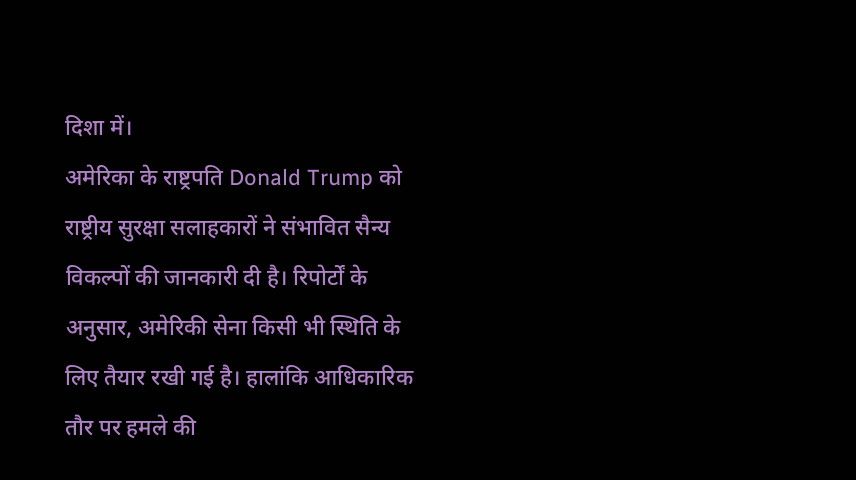दिशा में।
अमेरिका के राष्ट्रपति Donald Trump को राष्ट्रीय सुरक्षा सलाहकारों ने संभावित सैन्य विकल्पों की जानकारी दी है। रिपोर्टों के अनुसार, अमेरिकी सेना किसी भी स्थिति के लिए तैयार रखी गई है। हालांकि आधिकारिक तौर पर हमले की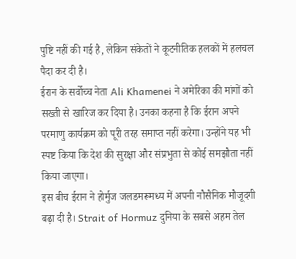पुष्टि नहीं की गई है, लेकिन संकेतों ने कूटनीतिक हलकों में हलचल पैदा कर दी है।
ईरान के सर्वोच्च नेता Ali Khamenei ने अमेरिका की मांगों को सख्ती से खारिज कर दिया है। उनका कहना है कि ईरान अपने परमाणु कार्यक्रम को पूरी तरह समाप्त नहीं करेगा। उन्होंने यह भी स्पष्ट किया कि देश की सुरक्षा और संप्रभुता से कोई समझौता नहीं किया जाएगा।
इस बीच ईरान ने होर्मुज जलडमरूमध्य में अपनी नौसैनिक मौजूदगी बढ़ा दी है। Strait of Hormuz दुनिया के सबसे अहम तेल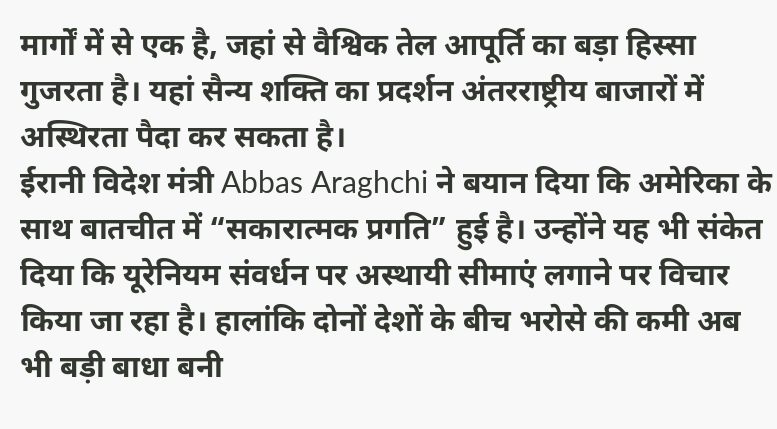मार्गों में से एक है, जहां से वैश्विक तेल आपूर्ति का बड़ा हिस्सा गुजरता है। यहां सैन्य शक्ति का प्रदर्शन अंतरराष्ट्रीय बाजारों में अस्थिरता पैदा कर सकता है।
ईरानी विदेश मंत्री Abbas Araghchi ने बयान दिया कि अमेरिका के साथ बातचीत में “सकारात्मक प्रगति” हुई है। उन्होंने यह भी संकेत दिया कि यूरेनियम संवर्धन पर अस्थायी सीमाएं लगाने पर विचार किया जा रहा है। हालांकि दोनों देशों के बीच भरोसे की कमी अब भी बड़ी बाधा बनी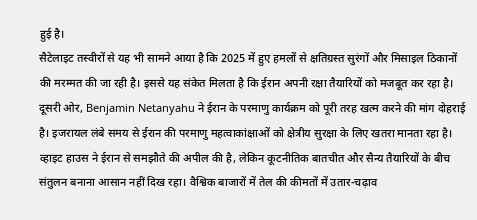हुई है।
सैटेलाइट तस्वीरों से यह भी सामने आया है कि 2025 में हुए हमलों से क्षतिग्रस्त सुरंगों और मिसाइल ठिकानों की मरम्मत की जा रही है। इससे यह संकेत मिलता है कि ईरान अपनी रक्षा तैयारियों को मजबूत कर रहा है।
दूसरी ओर, Benjamin Netanyahu ने ईरान के परमाणु कार्यक्रम को पूरी तरह खत्म करने की मांग दोहराई है। इजरायल लंबे समय से ईरान की परमाणु महत्वाकांक्षाओं को क्षेत्रीय सुरक्षा के लिए खतरा मानता रहा है।
व्हाइट हाउस ने ईरान से समझौते की अपील की है, लेकिन कूटनीतिक बातचीत और सैन्य तैयारियों के बीच संतुलन बनाना आसान नहीं दिख रहा। वैश्विक बाजारों में तेल की कीमतों में उतार-चढ़ाव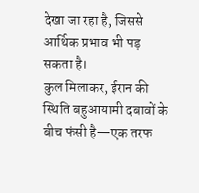देखा जा रहा है, जिससे आर्थिक प्रभाव भी पड़ सकता है।
कुल मिलाकर, ईरान की स्थिति बहुआयामी दबावों के बीच फंसी है—एक तरफ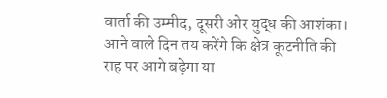वार्ता की उम्मीद, दूसरी ओर युद्ध की आशंका। आने वाले दिन तय करेंगे कि क्षेत्र कूटनीति की राह पर आगे बढ़ेगा या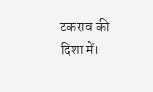टकराव की दिशा में।